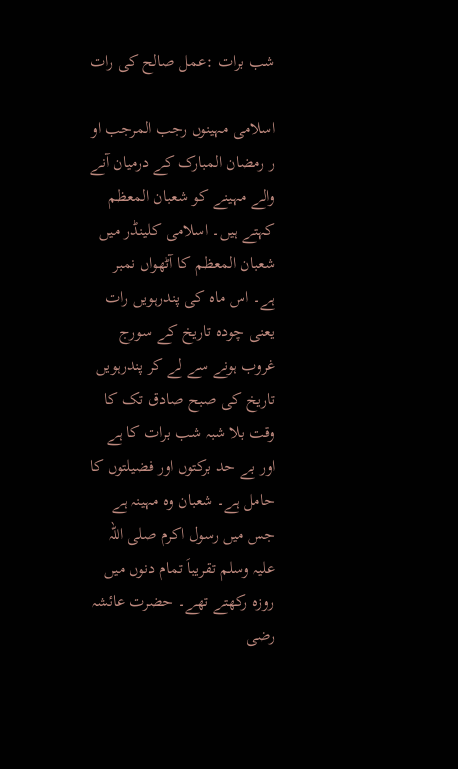شب برات :عمل صالح کی رات

اسلامی مہینوں رجب المرجب او ر رمضان المبارک کے درمیان آنے والے مہینے کو شعبان المعظم کہتے ہیں۔ اسلامی کلینڈر میں شعبان المعظم کا آٹھواں نمبر ہے۔ اس ماہ کی پندرہویں رات یعنی چودہ تاریخ کے سورج غروب ہونے سے لے کر پندرہویں تاریخ کی صبح صادق تک کا وقت بلا شبہ شب برات کا ہے اور بے حد برکتوں اور فضیلتوں کا حامل ہے۔ شعبان وہ مہینہ ہے جس میں رسول اکرم صلی اللہ علیہ وسلم تقریباَ تمام دنوں میں روزہ رکھتے تھے۔ حضرت عائشہ رضی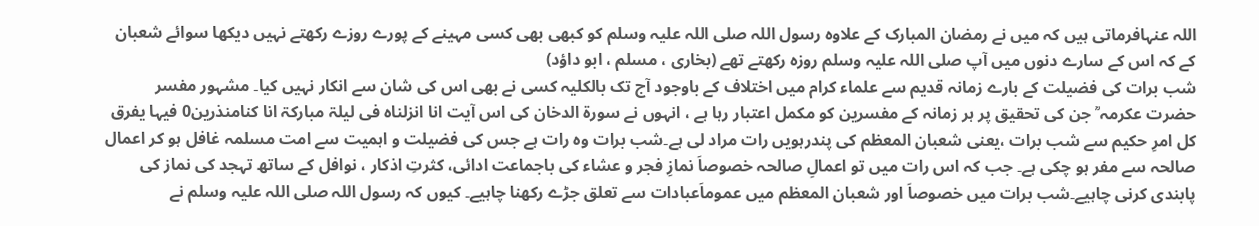اللہ عنہافرماتی ہیں کہ میں نے رمضان المبارک کے علاوہ رسول اللہ صلی اللہ علیہ وسلم کو کبھی بھی کسی مہینے کے پورے روزے رکھتے نہیں دیکھا سوائے شعبان کے کہ اس کے سارے دنوں میں آپ صلی اللہ علیہ وسلم روزہ رکھتے تھے (بخاری ، مسلم ، ابو داؤد)
شب برات کی فضیلت کے بارے زمانہ قدیم سے علماء کرام میں اختلاف کے باوجود آج تک بالکلیہ کسی نے بھی اس کی شان سے انکار نہیں کیا۔ مشہور مفسر حضرت عکرمہ ؒ جن کی تحقیق پر ہر زمانہ کے مفسرین کو مکمل اعتبار رہا ہے ، انہوں نے سورۃ الدخان کی اس آیت انا انزلناہ فی لیلۃ مبارکۃ انا کنامنذرین0 فیہا یفرق کل امرِ حکیم سے شب برات ،یعنی شعبان المعظم کی پندرہویں رات مراد لی ہے۔شب برات وہ رات ہے جس کی فضیلت و اہمیت سے امت مسلمہ غافل ہو کر اعمال صالحہ سے مفر ہو چکی ہے۔ جب کہ اس رات میں تو اعمالِ صالحہ خصوصاَ نمازِ فجر و عشاء کی باجماعت ادائی، کثرتِ اذکار ، نوافل کے ساتھ تہجد کی نماز کی پابندی کرنی چاہیے۔شب برات میں خصوصاَ اور شعبان المعظم میں عموماَعبادات سے تعلق جڑے رکھنا چاہیے۔ کیوں کہ رسول اللہ صلی اللہ علیہ وسلم نے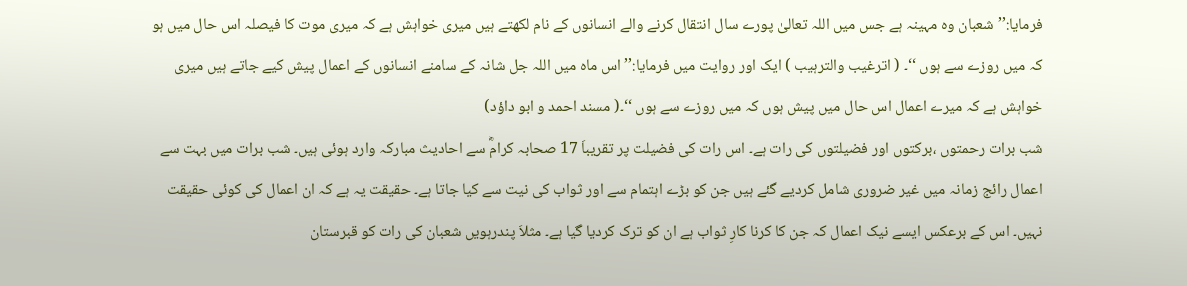فرمایا:’’شعبان وہ مہینہ ہے جس میں اللہ تعالیٰ پورے سال انتقال کرنے والے انسانوں کے نام لکھتے ہیں میری خواہش ہے کہ میری موت کا فیصلہ اس حال میں ہو کہ میں روزے سے ہوں ‘‘۔ ( اترغیب والترہیب ) ایک اور روایت میں فرمایا:’’اس ماہ میں اللہ جل شانہ کے سامنے انسانوں کے اعمال پیش کیے جاتے ہیں میری خواہش ہے کہ میرے اعمال اس حال میں پیش ہوں کہ میں روزے سے ہوں ‘‘۔( مسند احمد و ابو داؤد)
شب برات رحمتوں ،برکتوں اور فضیلتوں کی رات ہے۔ اس رات کی فضیلت پر تقریباَ 17 صحابہ کرامؓ سے احادیث مبارکہ وارد ہوئی ہیں۔ شب برات میں بہت سے اعمال رائج زمانہ میں غیر ضروری شامل کردیے گئے ہیں جن کو بڑے اہتمام سے اور ثواب کی نیت سے کیا جاتا ہے۔ حقیقت یہ ہے کہ ان اعمال کی کوئی حقیقت نہیں۔ اس کے برعکس ایسے نیک اعمال کہ جن کا کرنا کارِ ثواب ہے ان کو ترک کردیا گیا ہے۔ مثلاَ پندرہویں شعبان کی رات کو قبرستان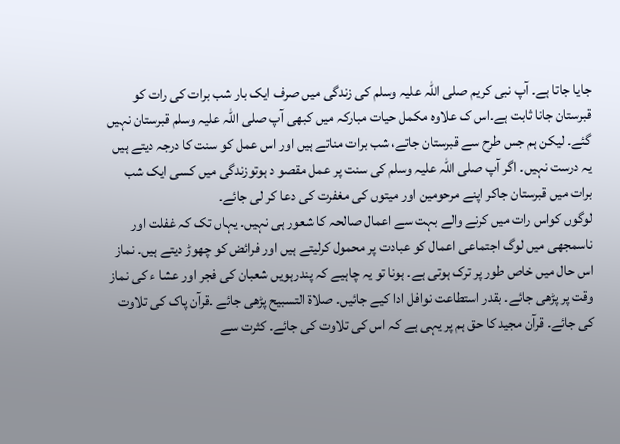جایا جاتا ہے۔ آپ نبی کریم صلی اللہ علیہ وسلم کی زندگی میں صرف ایک بار شب برات کی رات کو قبرستان جانا ثابت ہے۔اس ک علاوہ مکمل حیات مبارکہ میں کبھی آپ صلی اللہ علیہ وسلم قبرستان نہیں گئے۔ لیکن ہم جس طرح سے قبرستان جاتے، شب برات مناتے ہیں اور اس عمل کو سنت کا درجہ دیتے ہیں یہ درست نہیں۔ اگر آپ صلی اللہ علیہ وسلم کی سنت پر عمل مقصو د ہوتوزندگی میں کسی ایک شب برات میں قبرستان جاکر اپنے مرحومین اور میتوں کی مغفرت کی دعا کر لی جائے۔
لوگوں کواس رات میں کرنے والے بہت سے اعمال صالحہ کا شعور ہی نہیں۔ یہاں تک کہ غفلت اور ناسمجھی میں لوگ اجتماعی اعمال کو عبادت پر محمول کرلیتے ہیں اور فرائض کو چھوڑ دیتے ہیں۔ نماز اس حال میں خاص طور پر ترک ہوتی ہے۔ ہونا تو یہ چاہیے کہ پندرہویں شعبان کی فجر اور عشا ء کی نماز وقت پر پڑھی جائے۔ بقدر استطاعت نوافل ادا کیے جائیں۔ صلاۃ التسبیح پڑھی جائے ۔قرآن پاک کی تلاوت کی جائے۔ قرآن مجید کا حق ہم پر یہی ہے کہ اس کی تلاوت کی جائے۔ کثرت سے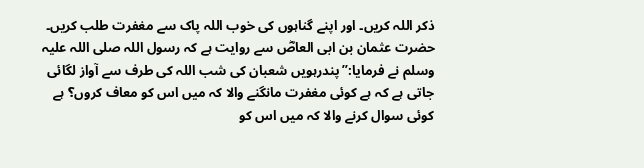ذکر اللہ کریں۔ اور اپنے گناہوں کی خوب اللہ پاک سے مغفرت طلب کریں۔ حضرت عثمان بن ابی العاصؓ سے روایت ہے کہ رسول اللہ صلی اللہ علیہ وسلم نے فرمایا:’’پندرہویں شعبان کی شب اللہ کی طرف سے آواز لگائی جاتی ہے کہ ہے کوئی مغفرت مانگنے والا کہ میں اس کو معاف کروں؟ ہے کوئی سوال کرنے والا کہ میں اس کو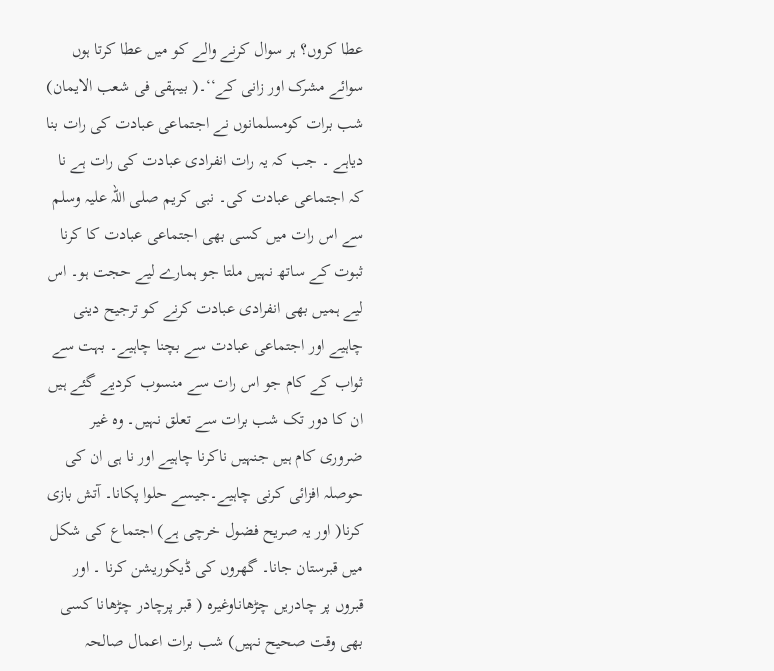عطا کروں؟ ہر سوال کرنے والے کو میں عطا کرتا ہوں سوائے مشرک اور زانی کے‘‘۔( بیہقی فی شعب الایمان)
شب برات کومسلمانوں نے اجتماعی عبادت کی رات بنا دیاہے ۔ جب کہ یہ رات انفرادی عبادت کی رات ہے نا کہ اجتماعی عبادت کی۔ نبی کریم صلی اللہ علیہ وسلم سے اس رات میں کسی بھی اجتماعی عبادت کا کرنا ثبوت کے ساتھ نہیں ملتا جو ہمارے لیے حجت ہو۔ اس لیے ہمیں بھی انفرادی عبادت کرنے کو ترجیح دینی چاہیے اور اجتماعی عبادت سے بچنا چاہیے۔ بہت سے ثواب کے کام جو اس رات سے منسوب کردیے گئے ہیں ان کا دور تک شب برات سے تعلق نہیں۔ وہ غیر ضروری کام ہیں جنہیں ناکرنا چاہیے اور نا ہی ان کی حوصلہ افزائی کرنی چاہیے۔جیسے حلوا پکانا۔ آتش بازی کرنا( اور یہ صریح فضول خرچی ہے) اجتماع کی شکل میں قبرستان جانا۔ گھروں کی ڈیکوریشن کرنا ۔ اور قبروں پر چادریں چڑھاناوغیرہ ( قبر پرچادر چڑھانا کسی بھی وقت صحیح نہیں) شب برات اعمال صالحہ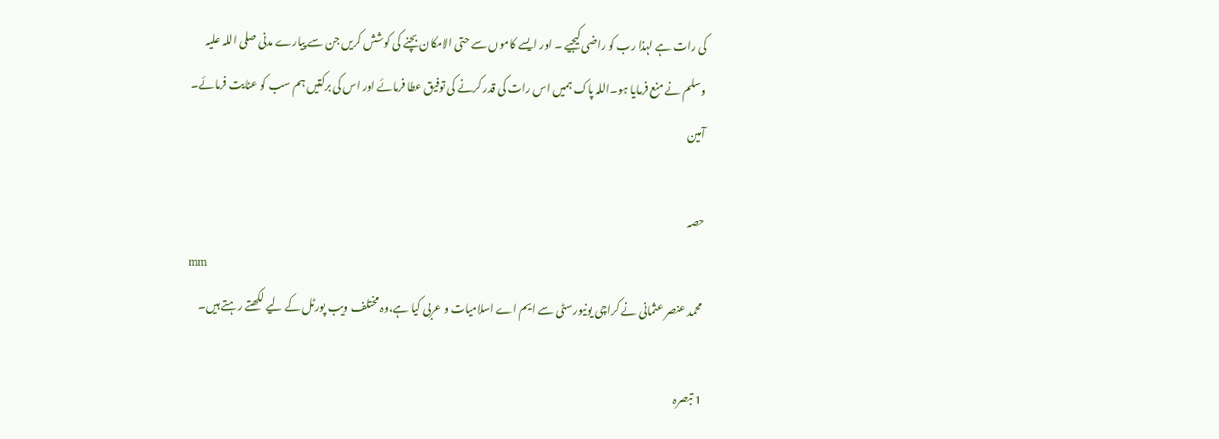کی رات ہے لہذا رب کو راضی کیجیے ۔ اور ایسے کاموں سے حتی الامکان بچنے کی کوشش کریں جن سے پیارے مدنی صلی اللہ علیہ وسلم نے منع فرمایا ہو۔اللہ پاک ہمیں اس رات کی قدر کرنے کی توفیق عطا فرمائے اور اس کی برکتیں ہم سب کو عنایت فرمائے۔ آمین

حصہ
mm
محمد عنصر عثمانی نے کراچی یونیورسٹی سے ایم اے اسلامیات و عربی کیا ہے،وہ مختلف ویب پورٹل کے لیے لکھتے رہتے ہیں۔

1 تبصرہ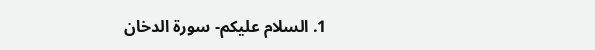1. السلام علیکم- سورة الدخان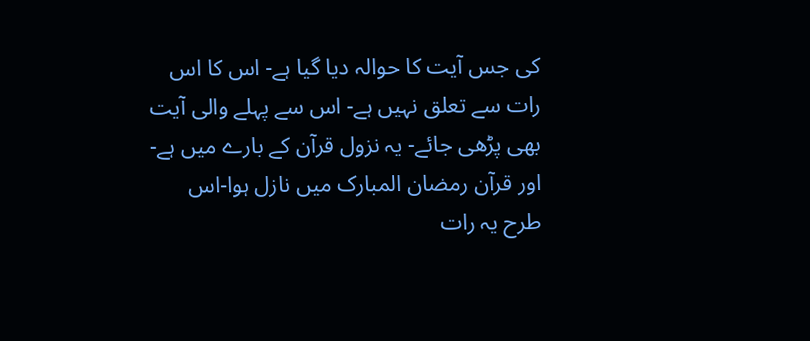کی جس آیت کا حوالہ دیا گیا ہے- اس کا اس رات سے تعلق نہیں ہے- اس سے پہلے والی آیت بھی پڑھی جائے- یہ نزول قرآن کے بارے میں ہے- اور قرآن رمضان المبارک میں نازل ہوا-اس طرح یہ رات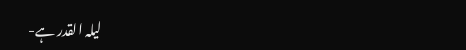لیلہ القدر ہے-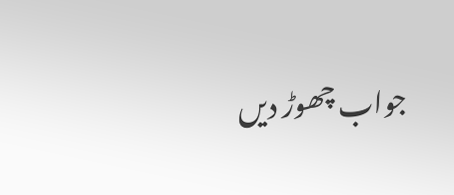جواب چھوڑ دیں